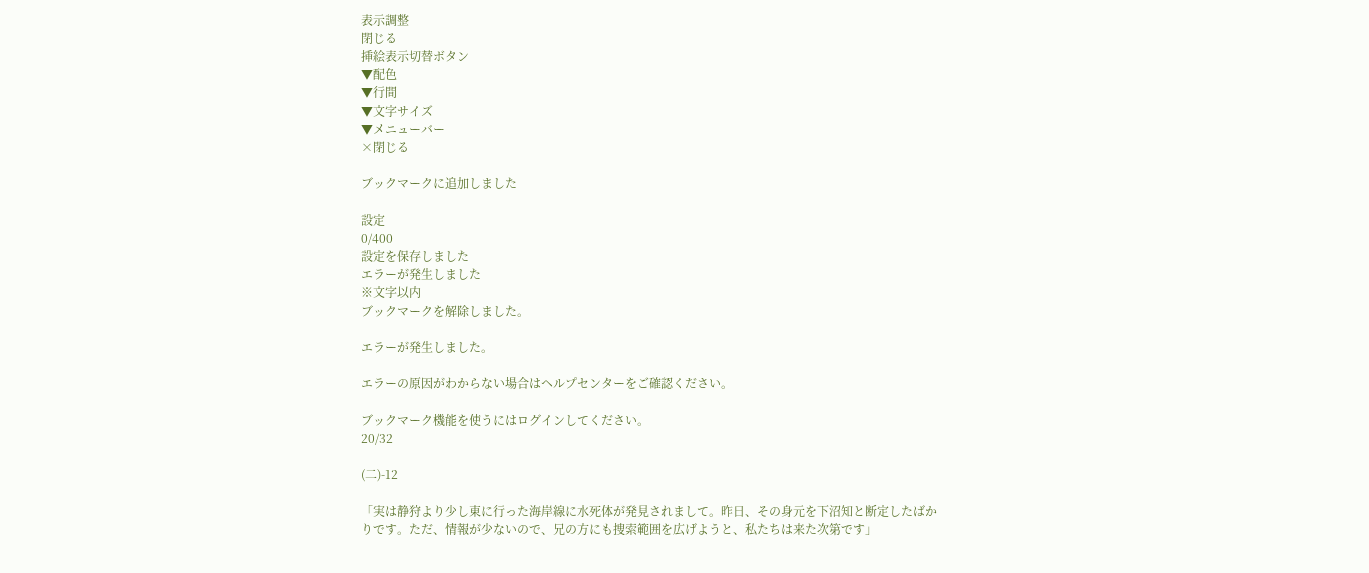表示調整
閉じる
挿絵表示切替ボタン
▼配色
▼行間
▼文字サイズ
▼メニューバー
×閉じる

ブックマークに追加しました

設定
0/400
設定を保存しました
エラーが発生しました
※文字以内
ブックマークを解除しました。

エラーが発生しました。

エラーの原因がわからない場合はヘルプセンターをご確認ください。

ブックマーク機能を使うにはログインしてください。
20/32

(二)-12

「実は静狩より少し東に行った海岸線に水死体が発見されまして。昨日、その身元を下沼知と断定したばかりです。ただ、情報が少ないので、兄の方にも捜索範囲を広げようと、私たちは来た次第です」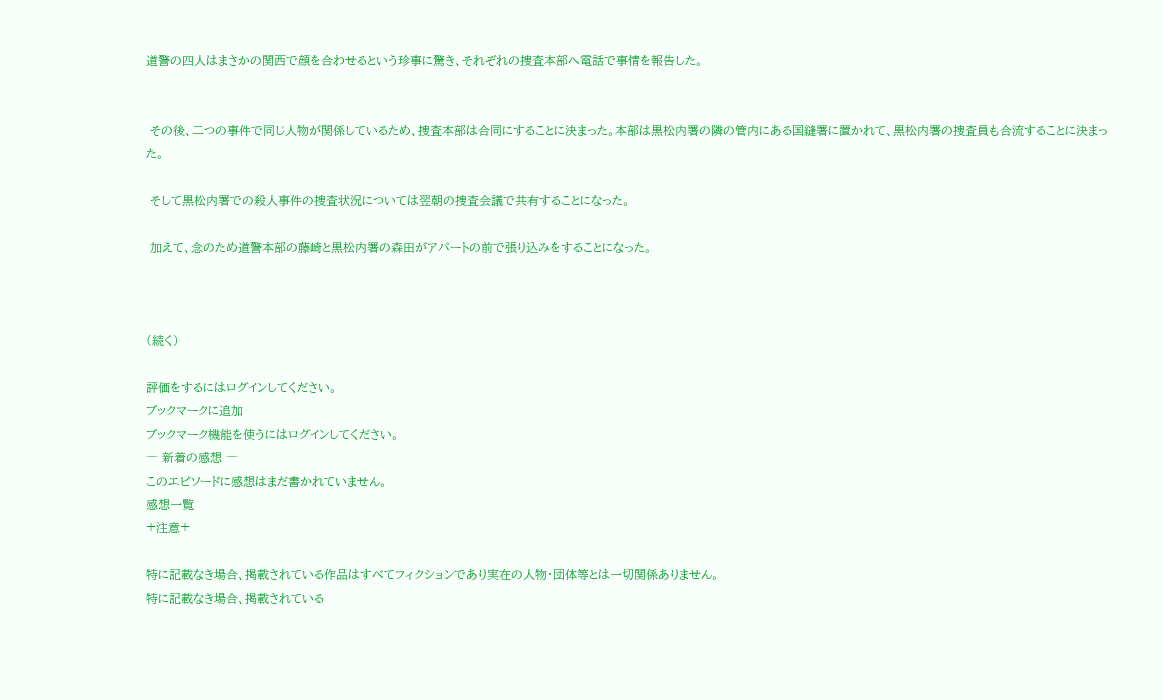道警の四人はまさかの関西で顔を合わせるという珍事に驚き、それぞれの捜査本部へ電話で事情を報告した。


 その後、二つの事件で同じ人物が関係しているため、捜査本部は合同にすることに決まった。本部は黒松内署の隣の管内にある国縫署に置かれて、黒松内署の捜査員も合流することに決まった。

 そして黒松内署での殺人事件の捜査状況については翌朝の捜査会議で共有することになった。

 加えて、念のため道警本部の藤崎と黒松内署の森田がアパートの前で張り込みをすることになった。



(続く)

評価をするにはログインしてください。
ブックマークに追加
ブックマーク機能を使うにはログインしてください。
― 新着の感想 ―
このエピソードに感想はまだ書かれていません。
感想一覧
+注意+

特に記載なき場合、掲載されている作品はすべてフィクションであり実在の人物・団体等とは一切関係ありません。
特に記載なき場合、掲載されている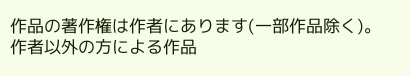作品の著作権は作者にあります(一部作品除く)。
作者以外の方による作品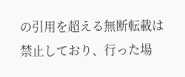の引用を超える無断転載は禁止しており、行った場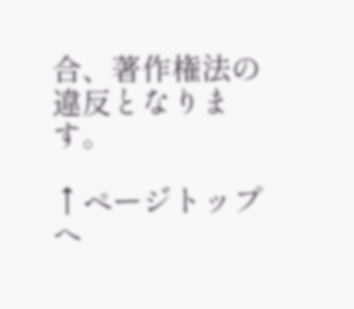合、著作権法の違反となります。

↑ページトップへ